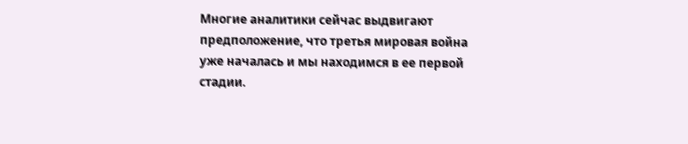Многие аналитики сейчас выдвигают предположение, что третья мировая война уже началась и мы находимся в ее первой стадии.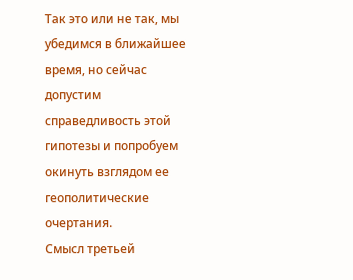Так это или не так, мы убедимся в ближайшее время, но сейчас допустим справедливость этой гипотезы и попробуем окинуть взглядом ее геополитические очертания.
Смысл третьей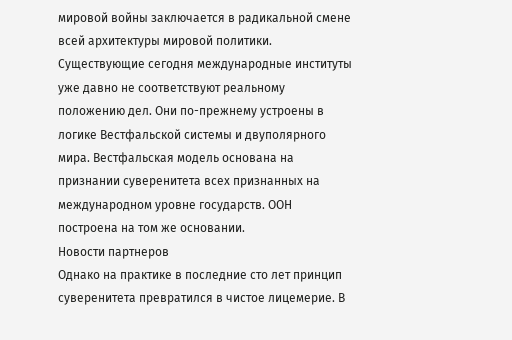мировой войны заключается в радикальной смене всей архитектуры мировой политики. Существующие сегодня международные институты уже давно не соответствуют реальному положению дел. Они по-прежнему устроены в логике Вестфальской системы и двуполярного мира. Вестфальская модель основана на признании суверенитета всех признанных на международном уровне государств. ООН построена на том же основании.
Новости партнеров
Однако на практике в последние сто лет принцип суверенитета превратился в чистое лицемерие. В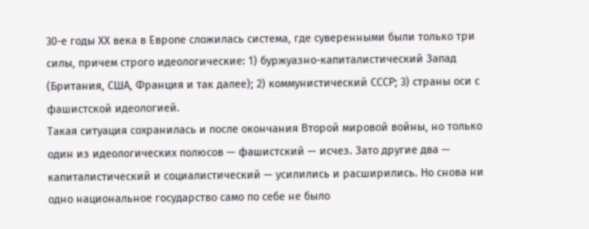30-е годы ХХ века в Европе сложилась система, где суверенными были только три силы, причем строго идеологические: 1) буржуазно-капиталистический Запад (Британия, США, Франция и так далее); 2) коммунистический СССР; 3) страны оси с фашистской идеологией.
Такая ситуация сохранилась и после окончания Второй мировой войны, но только один из идеологических полюсов — фашистский — исчез. Зато другие два — капиталистический и социалистический — усилились и расширились. Но снова ни одно национальное государство само по себе не было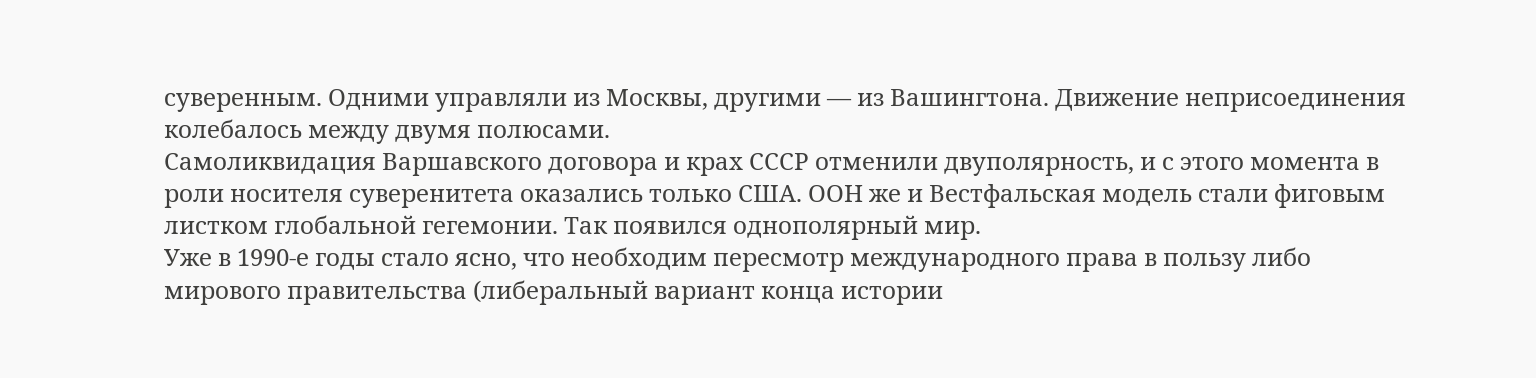суверенным. Одними управляли из Москвы, другими — из Вашингтона. Движение неприсоединения колебалось между двумя полюсами.
Самоликвидация Варшавского договора и крах СССР отменили двуполярность, и с этого момента в роли носителя суверенитета оказались только США. ООН же и Вестфальская модель стали фиговым листком глобальной гегемонии. Так появился однополярный мир.
Уже в 1990-е годы стало ясно, что необходим пересмотр международного права в пользу либо мирового правительства (либеральный вариант конца истории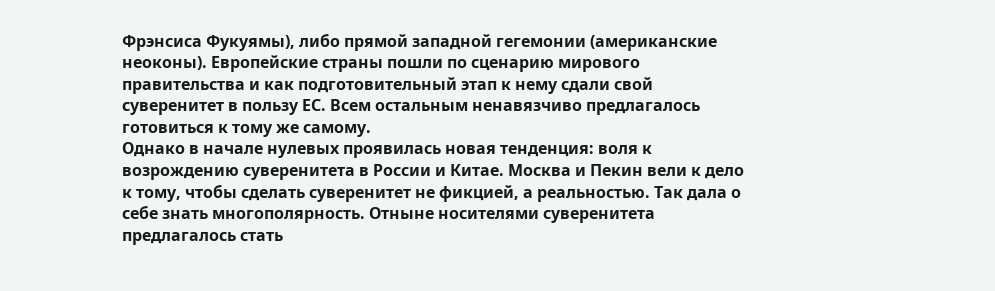Фрэнсиса Фукуямы), либо прямой западной гегемонии (американские неоконы). Европейские страны пошли по сценарию мирового правительства и как подготовительный этап к нему сдали свой суверенитет в пользу ЕС. Всем остальным ненавязчиво предлагалось готовиться к тому же самому.
Однако в начале нулевых проявилась новая тенденция: воля к возрождению суверенитета в России и Китае. Москва и Пекин вели к дело к тому, чтобы сделать суверенитет не фикцией, а реальностью. Так дала о себе знать многополярность. Отныне носителями суверенитета предлагалось стать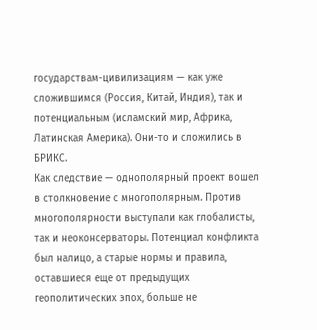государствам-цивилизациям — как уже сложившимся (Россия, Китай, Индия), так и потенциальным (исламский мир, Африка, Латинская Америка). Они-то и сложились в БРИКС.
Как следствие — однополярный проект вошел в столкновение с многополярным. Против многополярности выступали как глобалисты, так и неоконсерваторы. Потенциал конфликта был налицо, а старые нормы и правила, оставшиеся еще от предыдущих геополитических эпох, больше не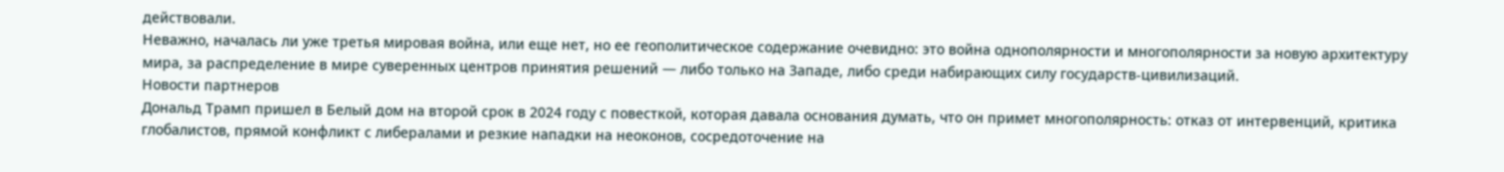действовали.
Неважно, началась ли уже третья мировая война, или еще нет, но ее геополитическое содержание очевидно: это война однополярности и многополярности за новую архитектуру мира, за распределение в мире суверенных центров принятия решений — либо только на Западе, либо среди набирающих силу государств-цивилизаций.
Новости партнеров
Дональд Трамп пришел в Белый дом на второй срок в 2024 году с повесткой, которая давала основания думать, что он примет многополярность: отказ от интервенций, критика глобалистов, прямой конфликт с либералами и резкие нападки на неоконов, сосредоточение на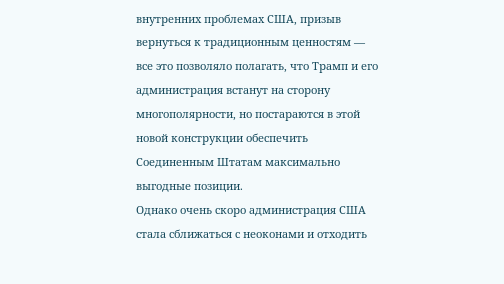внутренних проблемах США, призыв вернуться к традиционным ценностям — все это позволяло полагать, что Трамп и его администрация встанут на сторону многополярности, но постараются в этой новой конструкции обеспечить Соединенным Штатам максимально выгодные позиции.
Однако очень скоро администрация США стала сближаться с неоконами и отходить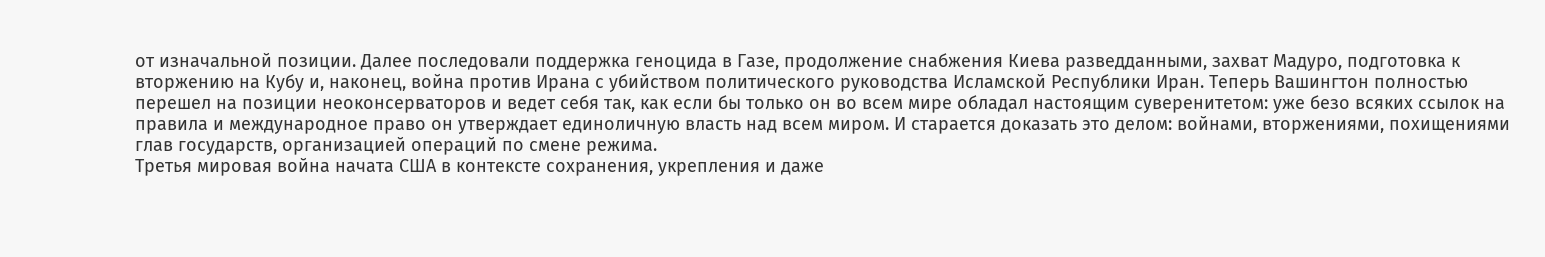от изначальной позиции. Далее последовали поддержка геноцида в Газе, продолжение снабжения Киева разведданными, захват Мадуро, подготовка к вторжению на Кубу и, наконец, война против Ирана с убийством политического руководства Исламской Республики Иран. Теперь Вашингтон полностью перешел на позиции неоконсерваторов и ведет себя так, как если бы только он во всем мире обладал настоящим суверенитетом: уже безо всяких ссылок на правила и международное право он утверждает единоличную власть над всем миром. И старается доказать это делом: войнами, вторжениями, похищениями глав государств, организацией операций по смене режима.
Третья мировая война начата США в контексте сохранения, укрепления и даже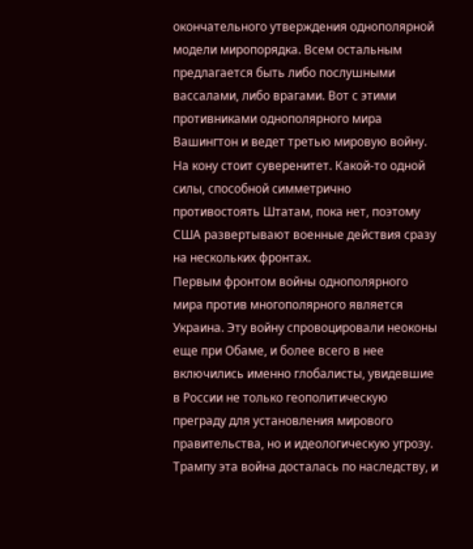окончательного утверждения однополярной модели миропорядка. Всем остальным предлагается быть либо послушными вассалами, либо врагами. Вот с этими противниками однополярного мира Вашингтон и ведет третью мировую войну. На кону стоит суверенитет. Какой-то одной силы, способной симметрично противостоять Штатам, пока нет, поэтому США развертывают военные действия сразу на нескольких фронтах.
Первым фронтом войны однополярного мира против многополярного является Украина. Эту войну спровоцировали неоконы еще при Обаме, и более всего в нее включились именно глобалисты, увидевшие в России не только геополитическую преграду для установления мирового правительства, но и идеологическую угрозу. Трампу эта война досталась по наследству, и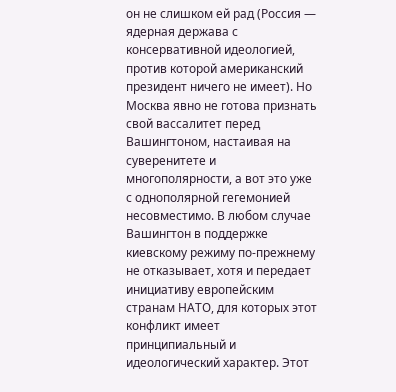он не слишком ей рад (Россия — ядерная держава с консервативной идеологией, против которой американский президент ничего не имеет). Но Москва явно не готова признать свой вассалитет перед Вашингтоном, настаивая на суверенитете и многополярности, а вот это уже с однополярной гегемонией несовместимо. В любом случае Вашингтон в поддержке киевскому режиму по-прежнему не отказывает, хотя и передает инициативу европейским странам НАТО, для которых этот конфликт имеет принципиальный и идеологический характер. Этот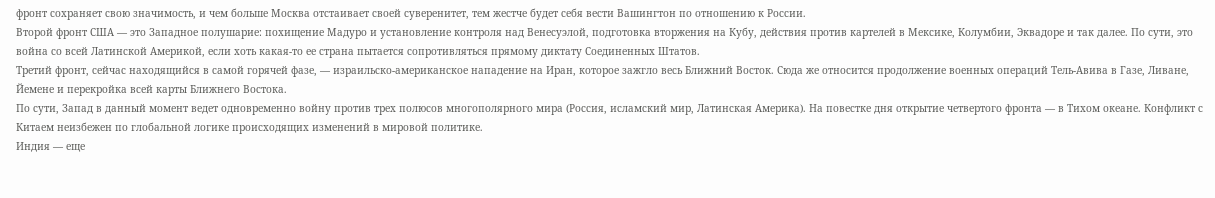фронт сохраняет свою значимость, и чем больше Москва отстаивает своей суверенитет, тем жестче будет себя вести Вашингтон по отношению к России.
Второй фронт США — это Западное полушарие: похищение Мадуро и установление контроля над Венесуэлой, подготовка вторжения на Кубу, действия против картелей в Мексике, Колумбии, Эквадоре и так далее. По сути, это война со всей Латинской Америкой, если хоть какая-то ее страна пытается сопротивляться прямому диктату Соединенных Штатов.
Третий фронт, сейчас находящийся в самой горячей фазе, — израильско-американское нападение на Иран, которое зажгло весь Ближний Восток. Сюда же относится продолжение военных операций Тель-Авива в Газе, Ливане, Йемене и перекройка всей карты Ближнего Востока.
По сути, Запад в данный момент ведет одновременно войну против трех полюсов многополярного мира (Россия, исламский мир, Латинская Америка). На повестке дня открытие четвертого фронта — в Тихом океане. Конфликт с Китаем неизбежен по глобальной логике происходящих изменений в мировой политике.
Индия — еще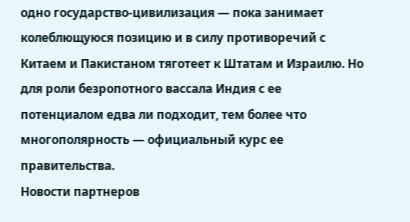одно государство-цивилизация — пока занимает колеблющуюся позицию и в силу противоречий с Китаем и Пакистаном тяготеет к Штатам и Израилю. Но для роли безропотного вассала Индия с ее потенциалом едва ли подходит, тем более что многополярность — официальный курс ее правительства.
Новости партнеров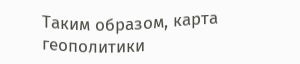Таким образом, карта геополитики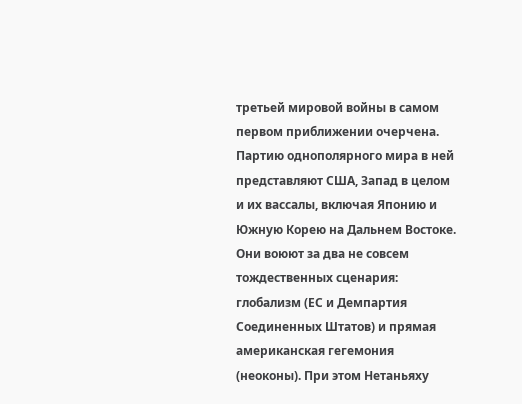третьей мировой войны в самом первом приближении очерчена. Партию однополярного мира в ней представляют США, Запад в целом и их вассалы, включая Японию и Южную Корею на Дальнем Востоке. Они воюют за два не совсем тождественных сценария: глобализм (ЕС и Демпартия Соединенных Штатов) и прямая американская гегемония (неоконы). При этом Нетаньяху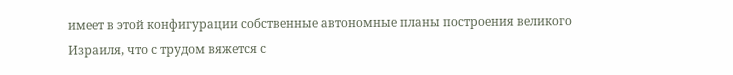имеет в этой конфигурации собственные автономные планы построения великого Израиля, что с трудом вяжется с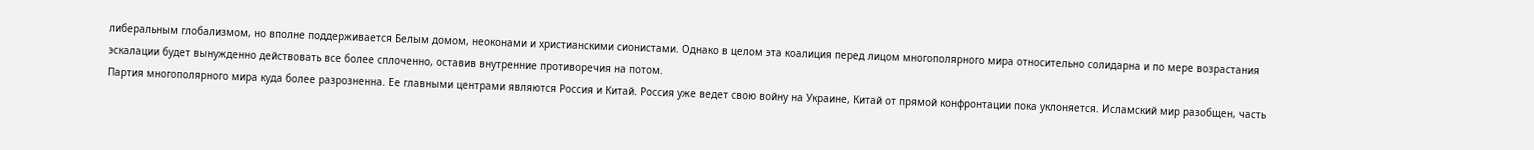либеральным глобализмом, но вполне поддерживается Белым домом, неоконами и христианскими сионистами. Однако в целом эта коалиция перед лицом многополярного мира относительно солидарна и по мере возрастания эскалации будет вынужденно действовать все более сплоченно, оставив внутренние противоречия на потом.
Партия многополярного мира куда более разрозненна. Ее главными центрами являются Россия и Китай. Россия уже ведет свою войну на Украине, Китай от прямой конфронтации пока уклоняется. Исламский мир разобщен, часть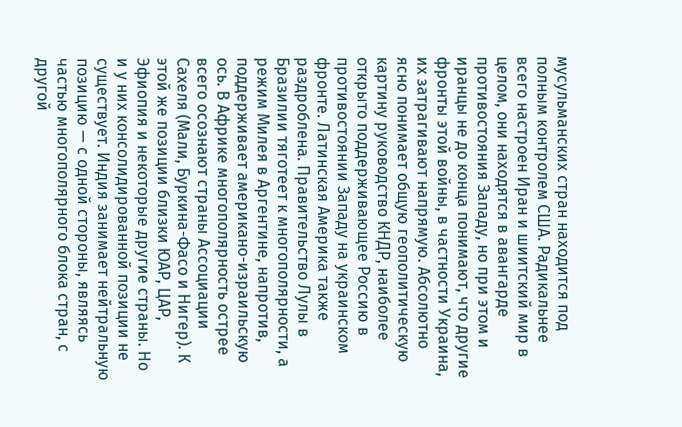мусульманских стран находится под полным контролем США. Радикальнее всего настроен Иран и шиитский мир в целом, они находятся в авангарде противостояния Западу, но при этом и иранцы не до конца понимают, что другие фронты этой войны, в частности Украина, их затрагивают напрямую. Абсолютно ясно понимает общую геополитическую картину руководство КНДР, наиболее открыто поддерживающее Россию в противостоянии Западу на украинском фронте. Латинская Америка также раздроблена. Правительство Лулы в Бразилии тяготеет к многополярности, а режим Милея в Аргентине, напротив, поддерживает американо-израильскую ось. В Африке многополярность острее всего осознают страны Ассоциации Сахеля (Мали, Буркина-Фасо и Нигер). К этой же позиции близки ЮАР, ЦАР, Эфиопия и некоторые другие страны. Но и у них консолидированной позиции не существует. Индия занимает нейтральную позицию — с одной стороны, являясь частью многополярного блока стран, с другой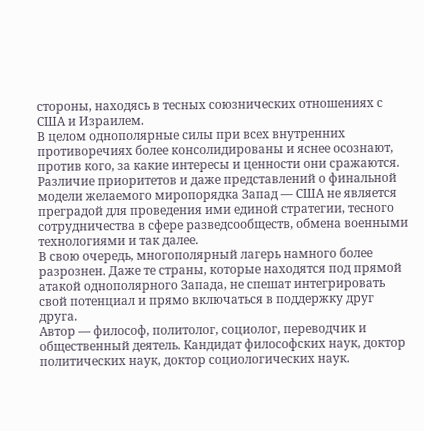стороны, находясь в тесных союзнических отношениях с США и Израилем.
В целом однополярные силы при всех внутренних противоречиях более консолидированы и яснее осознают, против кого, за какие интересы и ценности они сражаются. Различие приоритетов и даже представлений о финальной модели желаемого миропорядка Запад — США не является преградой для проведения ими единой стратегии, тесного сотрудничества в сфере разведсообществ, обмена военными технологиями и так далее.
В свою очередь, многополярный лагерь намного более разрознен. Даже те страны, которые находятся под прямой атакой однополярного Запада, не спешат интегрировать свой потенциал и прямо включаться в поддержку друг друга.
Автор — философ, политолог, социолог, переводчик и общественный деятель. Кандидат философских наук, доктор политических наук, доктор социологических наук.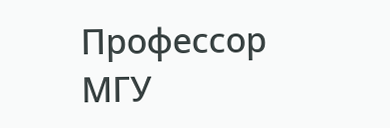Профессор МГУ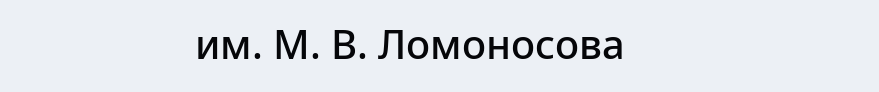им. М. В. Ломоносова